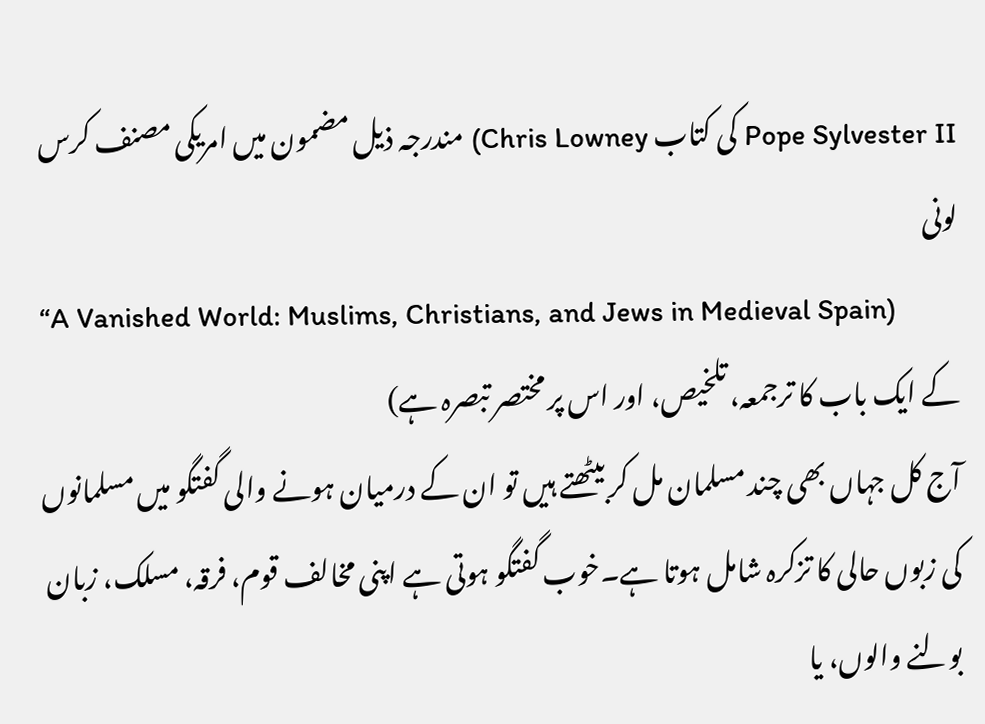Pope Sylvester II کی کتاب Chris Lowney) مندرجہ ذیل مضمون میں امریکی مصنف کرس لونی
“A Vanished World: Muslims, Christians, and Jews in Medieval Spain)
کے ایک باب کا ترجمعہ، تلخیص، اور اس پر مختصر تبصرہ ہے)
آج کل جہاں بھی چند مسلمان مل کر بیٹھتے ہیں تو ان کے درمیان ہونے والی گفتگو میں مسلمانوں کی زبوں حالی کا تزکرہ شامل ہوتا ہے۔خوب گفتگو ہوتی ہے اپنی مخالف قوم، فرقہ، مسلک، زبان بولنے والوں، یا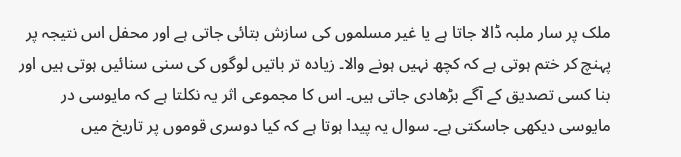ملک پر سار ملبہ ڈالا جاتا ہے یا غیر مسلموں کی سازش بتائی جاتی ہے اور محفل اس نتیجہ پر پہنچ کر ختم ہوتی ہے کہ کچھ نہیں ہونے والا۔ زیادہ تر باتیں لوگوں کی سنی سنائیں ہوتی ہیں اور بنا کسی تصدیق کے آگے بڑھادی جاتی ہیں۔ اس کا مجموعی اثر یہ نکلتا ہے کہ مایوسی در مایوسی دیکھی جاسکتی ہے۔ سوال یہ پیدا ہوتا ہے کہ کیا دوسری قوموں پر تاریخ میں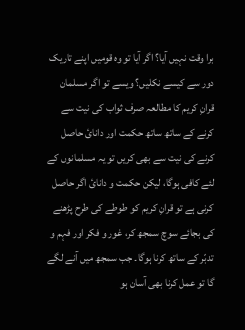برا وقت نہیں آیا؟ اگر آیا تو وہ قومیں اپنے تاریک دور سے کیسے نکلیں؟ ویسے تو اگر مسلمان قرانِ کریم کا مطالعہ صرف ثواب کی نیت سے کرنے کے ساتھ ساتھ حکمت اور دانائ حاصل کرنے کی نیت سے بھی کریں تو یہ مسلمانوں کے لئے کافی ہوگا، لیکن حکمت و دانائ اگر حاصل کرنی ہے تو قرانِ کریم کو طوطے کی طرح پڑھنے کی بجائے سوچ سمجھ کر، غور و فکر اور فہم و تدبّر کے ساتھ کرنا ہوگا۔ جب سمجھ میں آنے لگے گا تو عمل کرنا بھی آسان ہو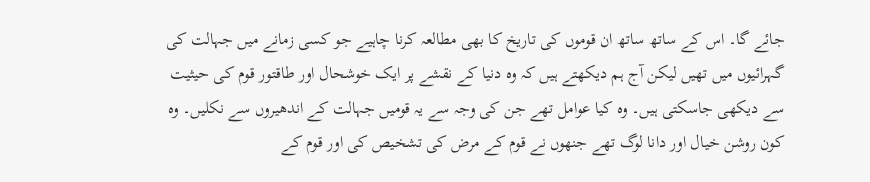جائے گا۔ اس کے ساتھ ساتھ ان قوموں کی تاریخ کا بھی مطالعہ کرنا چاہیے جو کسی زمانے میں جہالت کی گہرائیوں میں تھیں لیکن آج ہم دیکھتے ہیں کہ وہ دنیا کے نقشے پر ایک خوشحال اور طاقتور قوم کی حیثیت سے دیکھی جاسکتی ہیں۔ وہ کیا عوامل تھے جن کی وجہ سے یہ قومیں جہالت کے اندھیروں سے نکلیں۔ وہ کون روشن خیال اور دانا لوگ تھے جنھوں نے قوم کے مرض کی تشخیص کی اور قوم کے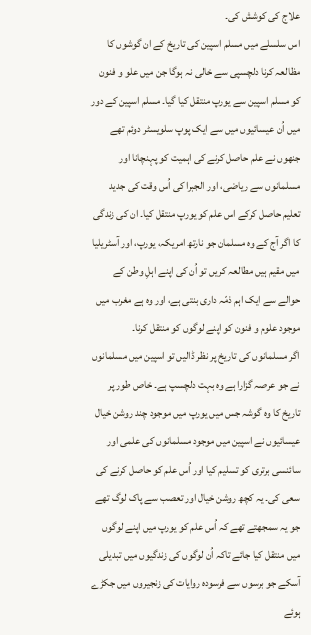علاج کی کوشش کی۔
اس سلسلے میں مسلم اسپین کی تاریخ کے ان گوشوں کا مظالعہ کرنا دلچسپی سے خالی نہ ہوگا جن میں علو و فنون کو مسلم اسپین سے یورپ منتقل کیا گیا۔ مسلم اسپین کے دور میں اُن عیسائیوں میں سے ایک پوپ سلویسٹر دوئم تھے جنھوں نے علم حاصل کرنے کی اہمیت کو پہنچانا اور مسلمانوں سے ریاضی، اور الجبرا کی اُس وقت کی جدید تعلیم حاصل کرکے اس علم کو یورپ منتقل کیا۔ ان کی زندگی کا اگر آج کے وہ مسلمان جو نارتھ امریکہ، یورپ، اور آسٹریلیا میں مقیم ہیں مطالعہ کریں تو اُن کی اپنے اہلِ وطن کے حوالے سے ایک اہم ذمّہ داری بنتی ہے، اور وہ ہے مغرب میں موجود علوم و فنون کو اپنے لوگوں کو منتقل کرنا۔
اگر مسلمانوں کی تاریخ پر نظر ڈالیں تو اسپین میں مسلمانوں نے جو عرصہ گزارا ہے وہ بہت دلچسپ ہے۔ خاص طور پر تاریخ کا وہ گوشہ جس میں یورپ میں موجود چند روشن خیال عیسائیوں نے اسپین میں موجود مسلمانوں کی علمی اور سائنسی برتری کو تسلیم کیا اور اُس علم کو حاصل کرنے کی سعی کی۔ یہ کچھ روشن خیال اور تعصب سے پاک لوگ تھے جو یہ سمجھتے تھے کہ اُس علم کو یورپ میں اپنے لوگوں میں منتقل کیا جائے تاکہ اُن لوگوں کی زندگیوں میں تبدیلی آسکے جو برسوں سے فرسودہ روایات کی زنجیروں میں جکڑے ہوئے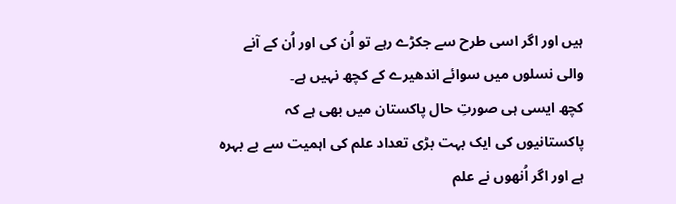ہیں اور اگر اسی طرح سے جکڑے رہے تو اُن کی اور اُن کے آنے والی نسلوں میں سوائے اندھیرے کے کچھ نہیں ہے۔
کچھ ایسی ہی صورتِ حال پاکستان میں بھی ہے کہ پاکستانیوں کی ایک بہت بڑی تعداد علم کی اہمیت سے بے بہرہ ہے اور اگر اُنھوں نے علم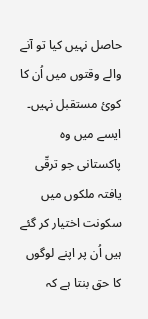حاصل نہیں کیا تو آنے والے وقتوں میں اُن کا کوئ مستقبل نہیں۔ ایسے میں وہ پاکستانی جو ترقّی یافتہ ملکوں میں سکونت اختیار کر گئے ہیں اُن پر اپنے لوگوں کا حق بنتا ہے کہ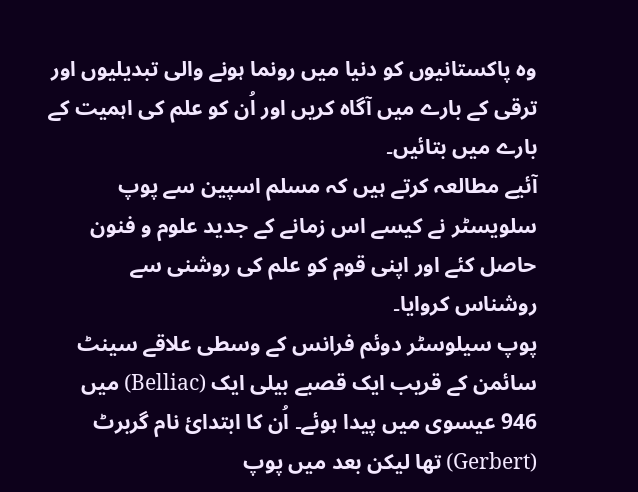وہ پاکستانیوں کو دنیا میں رونما ہونے والی تبدیلیوں اور ترقی کے بارے میں آگاہ کریں اور اُن کو علم کی اہمیت کے بارے میں بتائیں۔
آئیے مطالعہ کرتے ہیں کہ مسلم اسپین سے پوپ سلویسٹر نے کیسے اس زمانے کے جدید علوم و فنون حاصل کئے اور اپنی قوم کو علم کی روشنی سے روشناس کروایا۔
پوپ سیلوسٹر دوئم فرانس کے وسطی علاقے سینٹ سائمن کے قریب ایک قصبے بیلی ایک (Belliac) میں 946 عیسوی میں پیدا ہوئے۔ اُن کا ابتدائ نام گربرٹ (Gerbert) تھا لیکن بعد میں پوپ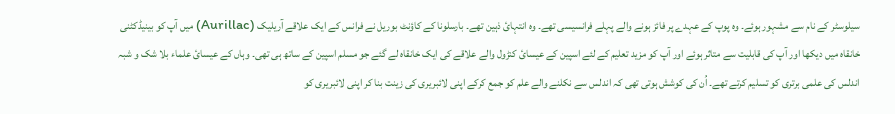سیلوسٹر کے نام سے مشہور ہوئے۔ وہ پوپ کے عہدے پر فائز ہونے والے پہلے فرانسیسی تھے۔ وہ انتہائ ذہین تھے۔ بارسلونا کے کاؤنٹ بوریل نے فرانس کے ایک علاقے آریلیک (Aurillac) میں آپ کو بینیڈکٹنی خانقاہ میں دیکھا اور آپ کی قابلیت سے متاثر ہوئے اور آپ کو مزید تعلیم کے لئے اسپین کے عیسائ کنڑول والے علاقے کی ایک خانقاہ لے گئے جو مسلم اسپین کے ساتھ ہی تھی۔ وہاں کے عیسائ علماء بلا شک و شبہ اندلس کی علمی برتری کو تسلیم کرتے تھے۔ اُن کی کوشش ہوتی تھی کہ اندلس سے نکلنے والے علم کو جمع کرکے اپنی لائبریری کی زینت بنا کر اپنی لائبریری کو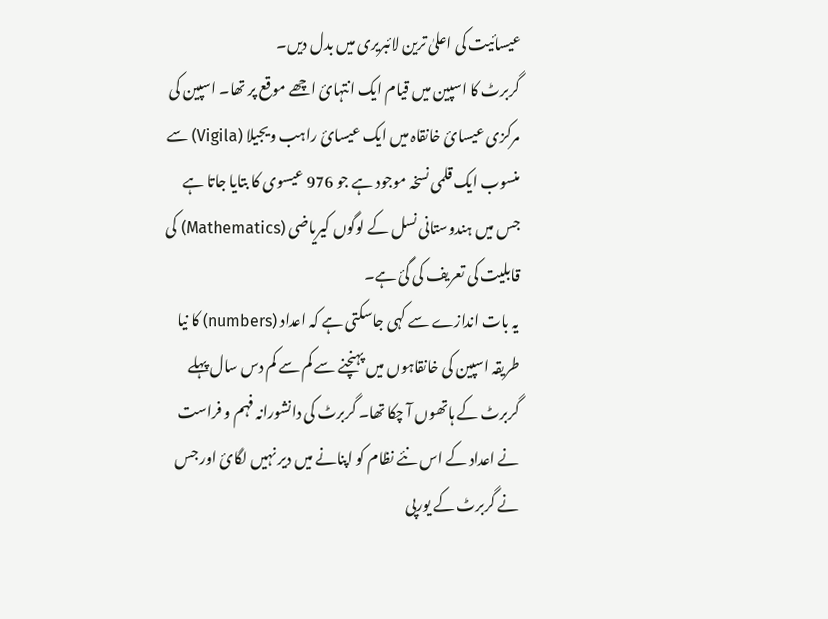عیسائیت کی اعلیٰ ترین لائبریری میں بدل دیں۔
گربرٹ کا اسپین میں قیام ایک انتہائ اچھے موقع پر تھا۔ اسپین کی مرکزی عیسائ خانقاہ میں ایک عیسائ راہب ویجیلا (Vigila) سے منسوب ایک قلمی نسخہ موجود ہے جو 976 عیسوی کا بتایا جاتا ہے جس میں ہندوستانی نسل کے لوگوں کیریاضی (Mathematics) کی قابلیت کی تعریف کی گئ ہے۔
یہ بات اندازے سے کہی جاسکتی ہے کہ اعداد (numbers) کا نیا طریقہ اسپین کی خانقاہوں میں پہنچنے سے کم سے کم دس سال پہلے گربرٹ کے ہاتھوں آ چکا تھا۔ گربرٹ کی دانشورانہ فہم و فراست نے اعداد کے اس نئے نظام کو اپنانے میں دیر نہیں لگائ اور جس نے گربرٹ کے یورپی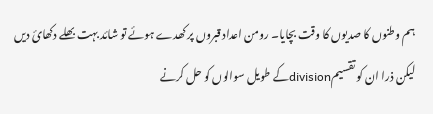ہم وطنوں کا صدیوں کا وقت بچایا۔ رومن اعداد قبروں پر کھدے ہوئے تو شائد بہت بھلے دکھائ دیں لیکن ذرا ان کو تقسیمdivisionکے طویل سوالوں کو حل کرنے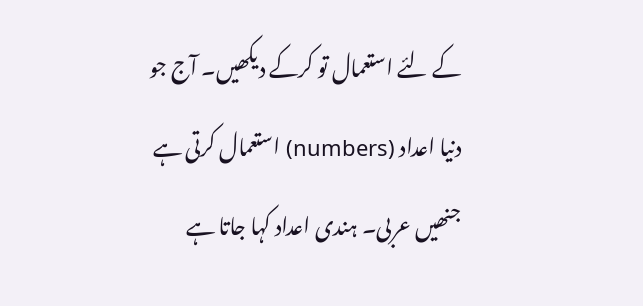کے لئے استعمال تو کرکے دیکھیں۔ آج جو دنیا اعداد (numbers) استعمال کرتی ہے جنھیں عربی۔ ہندی اعداد کہا جاتا ہے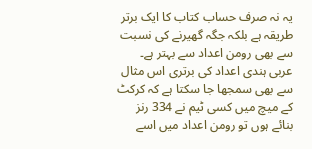یہ نہ صرف حساب کتاب کا ایک برتر طریقہ ہے بلکہ جگہ گھیرنے کی نسبت سے بھی رومن اعداد سے بہتر ہے۔ عربی ہندی اعداد کی برتری اس مثال سے بھی سمجھا جا سکتا ہے کہ کرکٹ کے میچ میں کسی ٹیم نے 334 رنز بنائے ہوں تو رومن اعداد میں اسے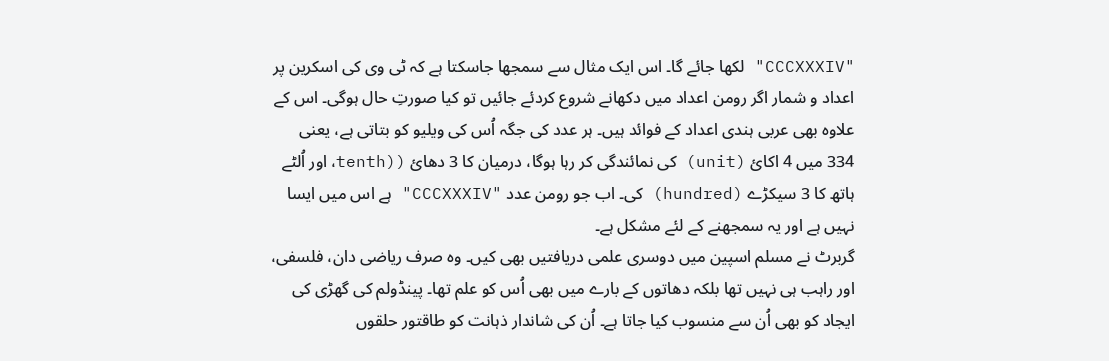"CCCXXXIV" لکھا جائے گا۔ اس ایک مثال سے سمجھا جاسکتا ہے کہ ٹی وی کی اسکرین پر اعداد و شمار اگر رومن اعداد میں دکھانے شروع کردئے جائیں تو کیا صورتِ حال ہوگی۔ اس کے علاوہ بھی عربی ہندی اعداد کے فوائد ہیں۔ ہر عدد کی جگہ اُس کی ویلیو کو بتاتی ہے، یعنی 334 میں 4 اکائ (unit) کی نمائندگی کر رہا ہوگا، درمیان کا 3 دھائ ((tenth، اور اُلٹے ہاتھ کا 3 سیکڑے (hundred) کی۔ اب جو رومن عدد "CCCXXXIV" ہے اس میں ایسا نہیں ہے اور یہ سمجھنے کے لئے مشکل ہے۔
گربرٹ نے مسلم اسپین میں دوسری علمی دریافتیں بھی کیں۔ وہ صرف ریاضی دان، فلسفی، اور راہب ہی نہیں تھا بلکہ دھاتوں کے بارے میں بھی اُس کو علم تھا۔ پینڈولم کی گھڑی کی ایجاد کو بھی اُن سے منسوب کیا جاتا ہے۔ اُن کی شاندار ذہانت کو طاقتور حلقوں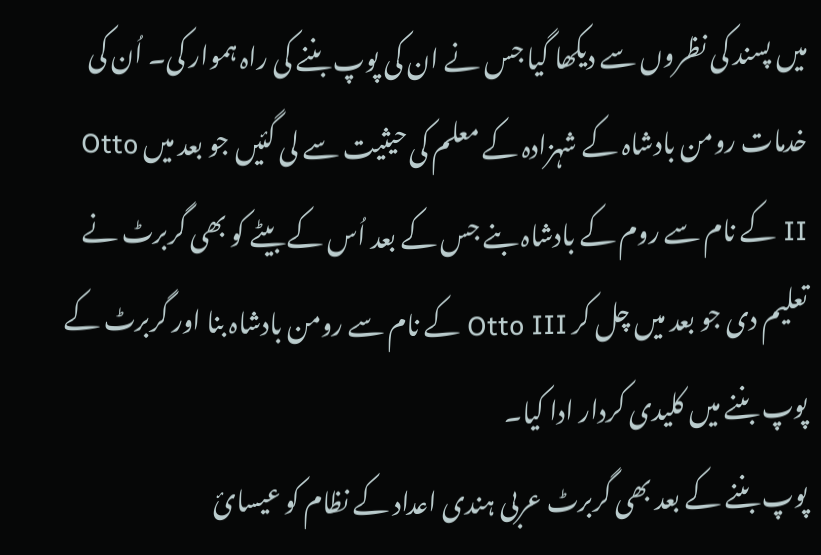میں پسند کی نظروں سے دیکھا گیا جس نے ان کی پوپ بننے کی راہ ہموار کی۔ اُن کی خدمات رومن بادشاہ کے شہزادہ کے معلم کی حیثیت سے لی گئیں جو بعد میں Otto II کے نام سے روم کے بادشاہ بنے جس کے بعد اُس کے بیٹے کو بھی گربرٹ نے تعلیم دی جو بعد میں چل کر Otto III کے نام سے رومن بادشاہ بنا اور گربرٹ کے پوپ بننے میں کلیدی کردار ادا کیا۔
پوپ بننے کے بعد بھی گربرٹ عربی ہندی اعداد کے نظام کو عیسائ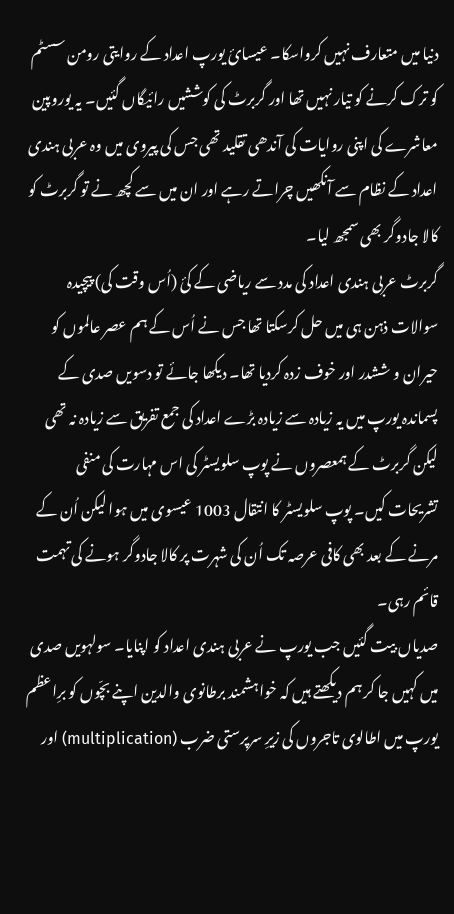دنیا میں متعارف نہیں کرواسکا۔ عیسائ یورپ اعداد کے روایتی رومن سسٹم کو ترک کرنے کو تیار نہیں تھا اور گربرٹ کی کوششیں رائیگاں گئیں۔ یہ یوروپین معاشرے کی اپنی روایات کی آندھی تقلید تھی جس کی پیروی میں وہ عربی ہندی اعداد کے نظام سے آنکھیں چراتے رہے اور ان میں سے کچھ نے تو گربرٹ کو کالا جادوگر بھی سمجھ لیا۔
گربرٹ عربی ہندی اعداد کی مدد سے ریاضی کے کئ (اُس وقت کی) پیچیدہ سوالات ذہن ہی میں حل کرسکتا تھا جس نے اُس کے ہم عصر عالموں کو حیران و ششدر اور خوف زدہ کردیا تھا۔ دیکھا جائے تو دسویں صدی کے پسماندہ یورپ میں یہ زیادہ سے زیادہ بڑے اعداد کی جمع تفریق سے زیادہ نہ تھی لیکن گربرٹ کے ہمعصروں نے پوپ سلویسٹر کی اس مہارت کی منفی تشریحات کیں۔ پوپ سلویسٹر کا انتقال 1003 عیسوی میں ہوا لیکن اُن کے مرنے کے بعد بھی کافی عرصہ تک اُن کی شہرت پر کالا جادوگر ہونے کی تہمت قائم رہی۔
صدیاں بیت گئیں جب یورپ نے عربی ہندی اعداد کو اپنایا۔ سولہویں صدی میں کہیں جا کر ہم دیکھتے ہیں کہ خواہشمند برطانوی والدین اپنے بچّوں کو برِاعظم یورپ میں اطالوی تاجروں کی زیرِ سرپرستی ضرب (multiplication) اور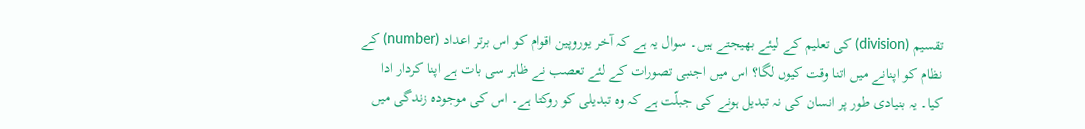تقسیم (division) کی تعلیم کے لیئے بھیجتے ہیں۔ سوال یہ ہے کہ آخر یوروپین اقوام کو اس برتر اعداد (number) کے نظام کو اپنانے میں اتنا وقت کیوں لگا؟ اس میں اجنبی تصورات کے لئے تعصب نے ظاہر سی بات ہے اپنا کردار ادا کیا۔ یہ بنیادی طور پر انسان کی نہ تبدیل ہونے کی جبلّت ہے کہ وہ تبدیلی کو روکتا ہے۔ اس کی موجودہ زندگی میں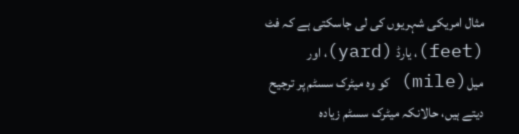مثال امریکی شہریوں کی لی جاسکتی ہے کہ فٹ (feet)، یارڈ (yard)، اور میل(mile) کو وہ میٹرک سسٹم پر ترجیح دیتے ہیں، حالانکہ میٹرک سسٹم زیادہ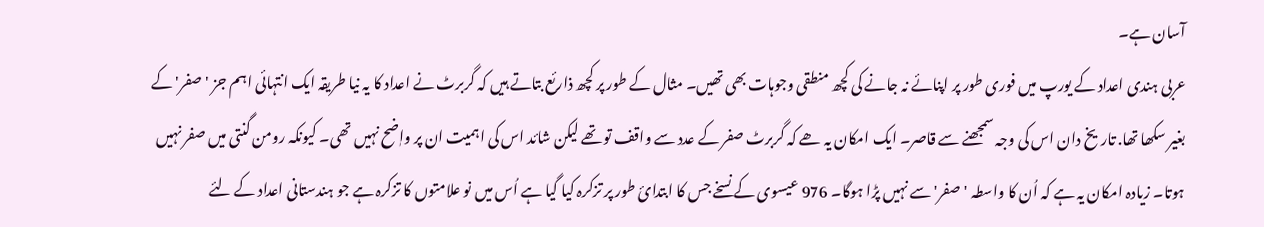آسان ہے۔
عربی ہندی اعداد کے یورپ میں فوری طور پر اپنائے نہ جانے کی کچھ منطقی وجوہات بھی تھیں۔ مثال کے طور پر کچھ ذارئع بتاتے ہیں کہ گربرٹ نے اعداد کا یہ نیا طریقہ ایک انتہائی اہم جز 'صفر' کے بغیر سکھا تھا. تاریخ دان اس کی وجہ سمجھنے سے قاصر۔ ایک امکان یہ ھے کہ گربرٹ صفر کے عدد سے واقف تو تھے لیکن شائد اس کی اہمیت ان پر واٖضح نہیں تھی۔ کیونکہ رومن گنتی میں صفر نہیں ہوتا۔ زیادہ امکان یہ ہے کہ اُن کا واسطہ 'صفر' سے نہیں پڑا ہوگا۔ 976 عیسوی کے نسخے جس کا ابتدائ طور پر تزکرہ کیا گیا ہے اُس میں نو علامتوں کا تزکرہ ہے جو ہندستانی اعداد کے لئے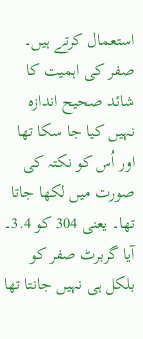استعمال کرتے ہیں۔ صفر کی اہمیت کا شائد صحیح اندازہ نہیں کیا جا سکا تھا اور اُس کو نکتہ کی صورت میں لکھا جاتا تھا۔ یعنی 304 کو 3.4۔ آیا گربرٹ صفر کو بلکل ہی نہیں جانتا تھا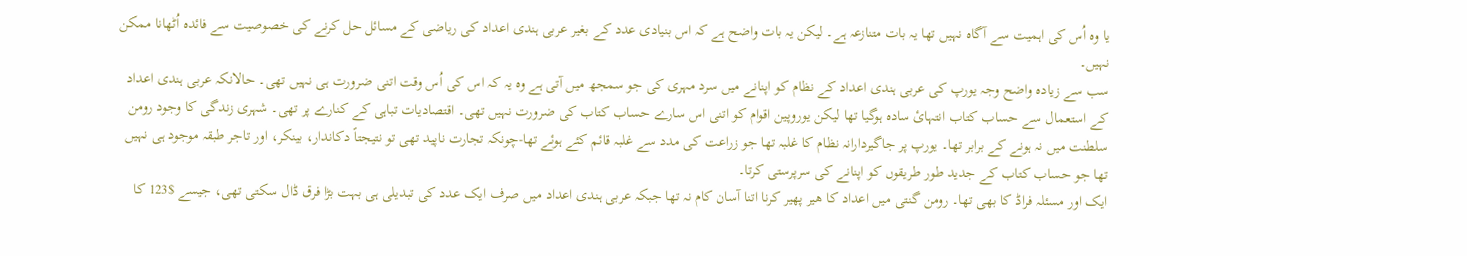یا وہ اُس کی اہمیت سے آگاہ نہیں تھا یہ بات متنازعہ ہے۔ لیکن یہ بات واضح ہے کہ اس بنیادی عدد کے بغیر عربی ہندی اعداد کی ریاضی کے مسائل حل کرنے کی خصوصیت سے فائدہ اُٹھانا ممکن نہیں۔
سب سے زیادہ واضح وجہ یورپ کی عربی ہندی اعداد کے نظام کو اپنانے میں سرد مہری کی جو سمجھ میں آتی ہے وہ یہ کہ اس کی اُس وقت اتنی ضرورت ہی نہیں تھی۔ حالانکہ عربی ہندی اعداد کے استعمال سے حساب کتاب انتہائ سادہ ہوگیا تھا لیکن یوروپین اقوام کو اتنی اس سارے حساب کتاب کی ضرورت نہیں تھی۔ اقتصادیات تباہی کے کنارے پر تھی۔ شہری زندگی کا وجود رومن سلطنت میں نہ ہونے کے برابر تھا۔ یورپ پر جاگیردارانہ نظام کا غلبہ تھا جو زراعت کی مدد سے غلبہ قائم کئے ہوئے تھا-چونکہ تجارت ناپید تھی تو نتیجتاً دکاندار، بینکر، اور تاجر طبقہ موجود ہی نہیں تھا جو حساب کتاب کے جدید طور طریقوں کو اپنانے کی سرپرستی کرتا۔
ایک اور مسئلہ فراڈ کا بھی تھا۔ رومن گنتی میں اعداد کا ھیر پھیر کرنا اتنا آسان کام نہ تھا جبکہ عربی ہندی اعداد میں صرف ایک عدد کی تبدیلی ہی بہت بڑا فرق ڈال سکتی تھی، جیسے $123 کا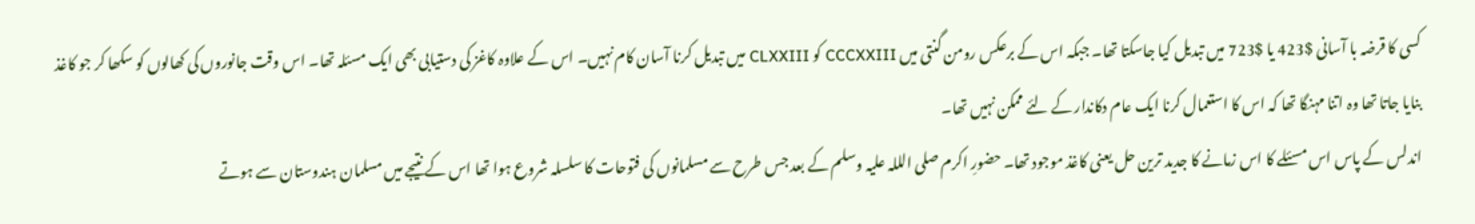کسی کا قرضہ با آسانی $423 یا $723 میں تبدیل کیا جاسکتا تھا۔ جبکہ اس کے برعکس رومن گنتی میں CCCXXIII کو CLXXIII میں تبدیل کرنا آسان کام نہیں۔ اس کے علاوہ کاغز کی دستیابی بھی ایک مسئلہ تھا۔ اس وقت جانوروں کی کھالوں کو سکھا کر جو کاغذ بنایا جاتا تھا وہ اتنا مہنگا تھا کہ اس کا استعمال کرنا ایک عام دکاندار کے لئے ممکن نہیں تھا۔
اندلس کے پاس اس مسئلے کا اس زمانے کا جدید ترین حل یعنی کاغذ موجود تھا۔ حضورِ اکرم صلی الللہ علیہ وسلم کے بعد جس طرح سے مسلمانوں کی فتوحات کا سلسلہ شروع ہوا تھا اس کے نتیجے میں مسلمان ہندوستان سے ہوتے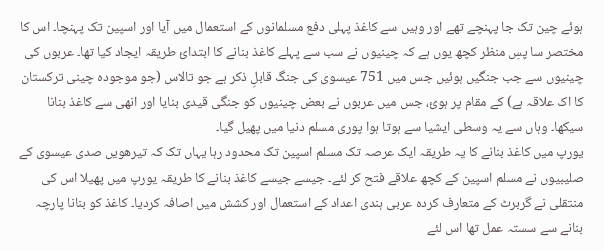ہوئے چین تک جا پہنچے تھے اور وہیں سے کاغذ پہلی دفع مسلمانوں کے استعمال میں آیا اور اسپین تک پہنچا۔ اس کا مختصر سا پسِ منظر کچھ یوں ہے کہ چینیوں نے سب سے پہلے کاغذ بنانے کا ابتدائ طریقہ ایجاد کیا تھا۔ عربوں کی چینیوں سے جب جنگیں ہوئیں جس میں 751 عیسوی کی جنگ قابلِ ذکر ہے جو تالاس (جو موجودہ چینی ترکستان کا اک علاقہ ہے) کے مقام پر ہوئ، جس میں عربوں نے بعض چینیوں کو جنگی قیدی بنایا اور انھی سے کاغذ بنانا سیکھا۔ وہاں سے یہ وسطی ایشیا سے ہوتا ہوا پوری مسلم دنیا میں پھیل گیا۔
یورپ میں کاغذ بنانے کا یہ طریقہ ایک عرصہ تک مسلم اسپین تک محدود رہا یہاں تک کہ تیرھویں صدی عیسوی کے صلیبیوں نے مسلم اسپین کے کچھ علاقے فتح کر لئے۔ جیسے جیسے کاغذ بنانے کا طریقہ یورپ میں پھیلا اس کی منتقلی نے گربرٹ کے متعارف کردہ عربی ہندی اعداد کے استعمال اور کشش میں اصافہ کردیا۔ کاغذ کو بنانا پارچہ بنانے سے سستہ عمل تھا اس لئے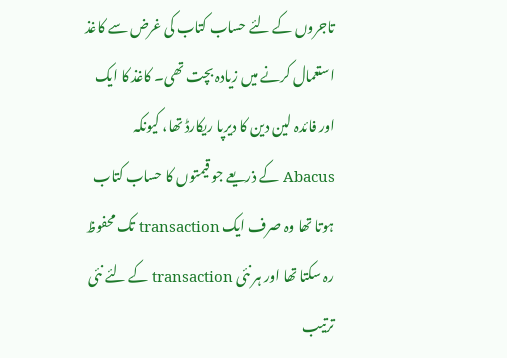تاجروں کے لئے حساب کتاب کی غرض سے کاغذ استعمال کرنے میں زیادہ بچت تھی۔ کاغذ کا ایک اور فائدہ لین دین کا دیرپا ریکارڈ تھا، کیونکہ Abacus کے ذریعے جو قیمتوں کا حساب کتاب ہوتا تھا وہ صرف ایک transaction تک محفوظ رہ سکتا تھا اور ہر نئی transaction کے لئے نئی ترتیب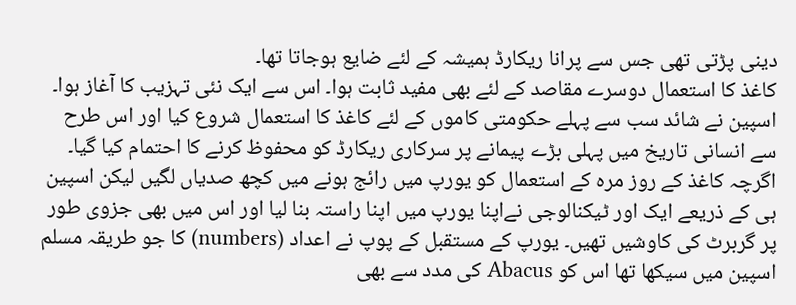دینی پڑتی تھی جس سے پرانا ریکارڈ ہمیشہ کے لئے ضایع ہوجاتا تھا۔
کاغذ کا استعمال دوسرے مقاصد کے لئے بھی مفید ثابت ہوا۔ اس سے ایک نئی تہزیب کا آغاز ہوا۔ اسپین نے شائد سب سے پہلے حکومتی کاموں کے لئے کاغذ کا استعمال شروع کیا اور اس طرح سے انسانی تاریخ میں پہلی بڑے پیمانے پر سرکاری ریکارڈ کو محفوظ کرنے کا احتمام کیا گیا۔
اگرچہ کاغذ کے روز مرہ کے استعمال کو یورپ میں رائج ہونے میں کچھ صدیاں لگیں لیکن اسپین ہی کے ذریعے ایک اور ٹیکنالوجی نےاپنا یورپ میں اپنا راستہ بنا لیا اور اس میں بھی جزوی طور پر گربرٹ کی کاوشیں تھیں۔ یورپ کے مستقبل کے پوپ نے اعداد (numbers) کا جو طریقہ مسلم اسپین میں سیکھا تھا اس کو Abacus کی مدد سے بھی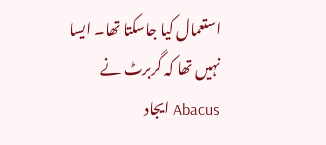استعمال کیا جاسکتا تھا۔ ایسا نہیں تھا کہ گربرٹ نے Abacus ایجاد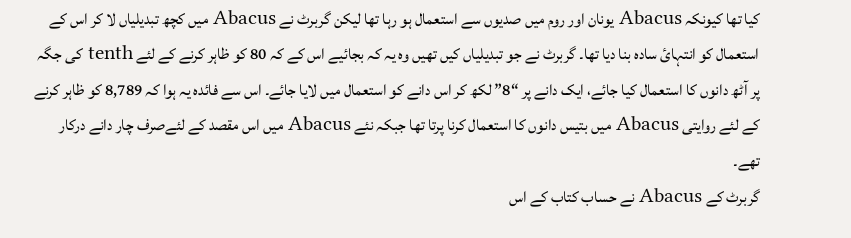کیا تھا کیونکہ Abacus یونان اور روم میں صدیوں سے استعمال ہو رہا تھا لیکن گربرٹ نے Abacus میں کچھ تبدیلیاں لا کر اس کے استعمال کو انتہائ سادہ بنا دیا تھا۔ گربرٹ نے جو تبدیلیاں کیں تھیں وہ یہ کہ بجائیے اس کے کہ 80 کو ظاہر کرنے کے لئے tenth کی جگہ پر آٹھ دانوں کا استعمال کیا جائے، ایک دانے پر “8” لکھ کر اس دانے کو استعمال میں لایا جائے۔ اس سے فائدہ یہ ہوا کہ 8,789 کو ظاہر کرنے کے لئے روایتی Abacus میں بتیس دانوں کا استعمال کرنا پرتا تھا جبکہ نئے Abacus میں اس مقصد کے لئےصرف چار دانے درکار تھے۔
گربرٹ کے Abacus نے حساب کتاب کے اس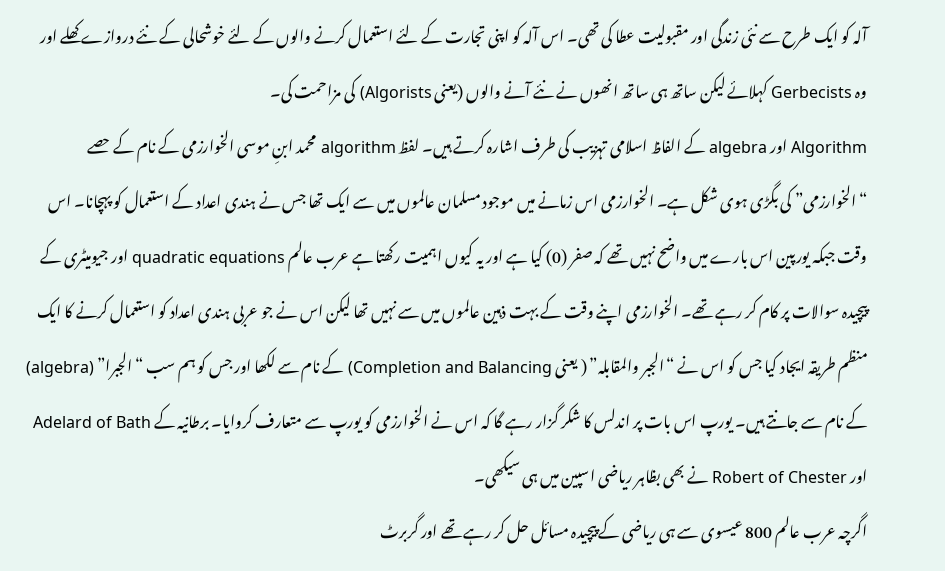آلہ کو ایک طرح سے نئی زندگی اور مقبولیت عطا کی تھی۔ اس آلہ کو اپنی تجارت کے لئے استعمال کرنے والوں کے لئے خوشحالی کے نئے دروازے کھلے اور وہ Gerbecists کہلائے لیکن ساتھ ہی ساتھ انھوں نے نئے آنے والوں (یعنی Algorists) کی مزاحمت کی۔
Algorithm اور algebra کے الفاظ اسلامی تہزیب کی طرف اشارہ کرتے ہیں۔ لفظ algorithm محمد ابنِ موسی الخوارزمی کے نام کے حصے “الخوارزمی” کی بگڑی ہوی شکل ہے۔ الخوارزمی اس زمانے میں موجود مسلمان عالموں میں سے ایک تھا جس نے ہندی اعداد کے استعمال کو پہچانا۔ اس وقت جبکہ یورپین اس بارے میں واضح نہیں تھے کہ صفر (0) کیا ہے اور یہ کیوں اہمیت رکھتا ہے عرب عالم quadratic equations اور جیومیٹری کے پیچیدہ سوالات پر کام کر رہے تھے۔ الخوارزمی اپنے وقت کے بہت ذہین عالموں میں سے نہیں تھا لیکن اس نے جو عربی ہندی اعداد کو استعمال کرنے کا ایک منظم طریقہ ایجاد کیا جس کو اس نے “الجبر والمقابلہ” ( یعنی Completion and Balancing) کے نام سے لکھا اور جس کو ہم سب “الجبرا” (algebra) کے نام سے جانتے ہیں۔ یورپ اس بات پر اندلس کا شکر گزار رہے گا کہ اس نے الخوارزمی کو یورپ سے متعارف کروایا۔ برطانیہ کے Adelard of Bath اور Robert of Chester نے بھی بظاہر ریاضی اسپین میں ہی سیکھی۔
اگرچہ عرب عالم 800 عیسوی سے ہی ریاضی کے پیچیدہ مسائل حل کر رہے تھے اور گربرٹ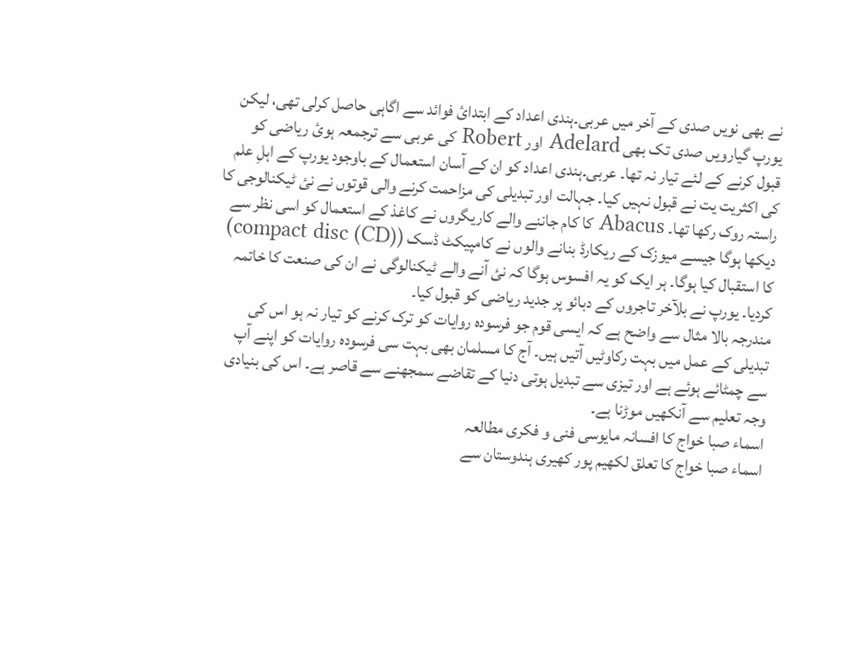نے بھی نویں صدی کے آخر میں عربی۔ہندی اعداد کے ابتدائ فوائد سے اگاہی حاصل کرلی تھی، لیکن یورپ گیارویں صدی تک بھی Adelard اور Robert کی عربی سے ترجمعہ ہوئ ریاضی کو قبول کرنے کے لئے تیار نہ تھا۔ عربی۔ہندی اعداد کو ان کے آسان استعمال کے باوجود یورپ کے اہلِ علم کی اکثریت یت نے قبول نہیں کیا۔ جہالت اور تبدیلی کی مزاحمت کرنے والی قوتوں نے نئ ٹیکنالوجی کا راستہ روک رکھا تھا۔ Abacus کا کام جاننے والے کاریگروں نے کاغذ کے استعمال کو اسی نظر سے دیکھا ہوگا جیسے میوزک کے ریکارڈ بنانے والوں نے کامپیکٹ ڈسک (compact disc (CD)) کا استقبال کیا ہوگا۔ ہر ایک کو یہ افسوس ہوگا کہ نئ آنے والے ٹیکنالوگی نے ان کی صنعت کا خاتمہ کردیا۔ یورپ نے بلآخر تاجروں کے دبائو پر جدید ریاضی کو قبول کیا۔
مندرجہ بالا مثال سے واضح ہے کہ ایسی قوم جو فرسودہ روایات کو ترک کرنے کو تیار نہ ہو اس کی تبدیلی کے عمل میں بہت رکاوٹیں آتیں ہیں۔ آج کا مسلمان بھی بہت سی فرسودہ روایات کو اپنے آپ سے چمٹائے ہوئے ہے اور تیزی سے تبدیل ہوتی دنیا کے تقاضے سمجھنے سے قاصر ہے۔ اس کی بنیادی وجہ تعلیم سے آنکھیں موڑنا ہے۔
اسماء صبا خواج کا افسانہ مایوسی فنی و فکری مطالعہ
اسماء صبا خواج کا تعلق لکھیم پور کھیری ہندوستان سے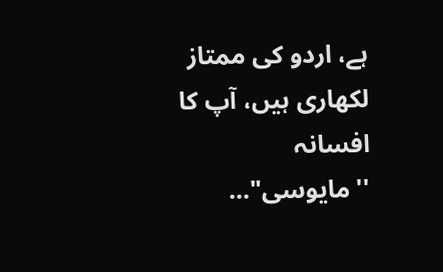ہے، اردو کی ممتاز لکھاری ہیں، آپ کا افسانہ ''مایوسی"...